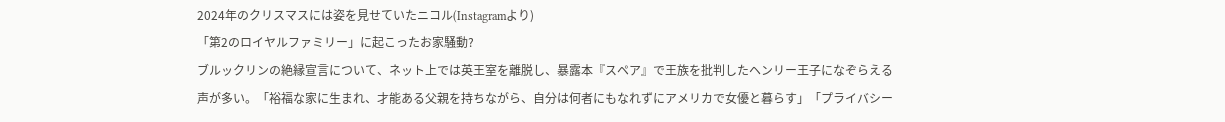2024年のクリスマスには姿を見せていたニコル(Instagramより)
「第2のロイヤルファミリー」に起こったお家騒動?
ブルックリンの絶縁宣言について、ネット上では英王室を離脱し、暴露本『スペア』で王族を批判したヘンリー王子になぞらえる声が多い。「裕福な家に生まれ、才能ある父親を持ちながら、自分は何者にもなれずにアメリカで女優と暮らす」「プライバシー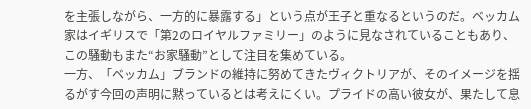を主張しながら、一方的に暴露する」という点が王子と重なるというのだ。ベッカム家はイギリスで「第2のロイヤルファミリー」のように見なされていることもあり、この騒動もまた“お家騒動”として注目を集めている。
一方、「ベッカム」ブランドの維持に努めてきたヴィクトリアが、そのイメージを揺るがす今回の声明に黙っているとは考えにくい。プライドの高い彼女が、果たして息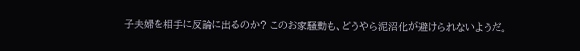子夫婦を相手に反論に出るのか? このお家騒動も、どうやら泥沼化が避けられないようだ。